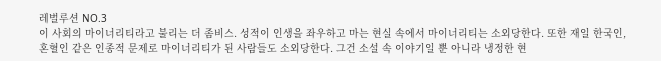레벌루션 NO.3
이 사회의 마이너리티라고 불리는 더 좀비스. 성적이 인생을 좌우하고 마는 현실 속에서 마이너리티는 소외당한다. 또한 재일 한국인, 혼혈인 같은 인종적 문제로 마이너리티가 된 사람들도 소외당한다. 그건 소설 속 이야기일 뿐 아니라 냉정한 현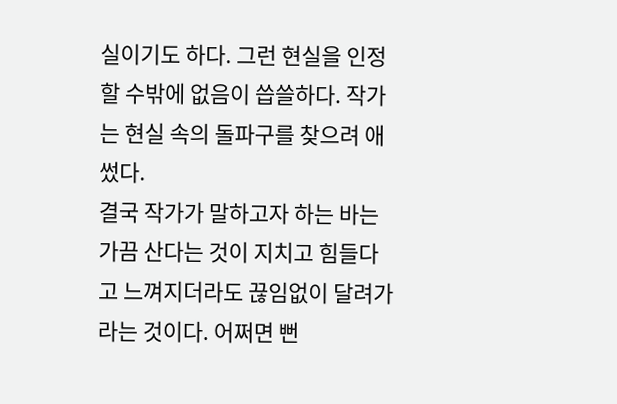실이기도 하다. 그런 현실을 인정할 수밖에 없음이 씁쓸하다. 작가는 현실 속의 돌파구를 찾으려 애썼다.
결국 작가가 말하고자 하는 바는 가끔 산다는 것이 지치고 힘들다고 느껴지더라도 끊임없이 달려가라는 것이다. 어쩌면 뻔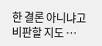한 결론 아니냐고 비판할 지도 …